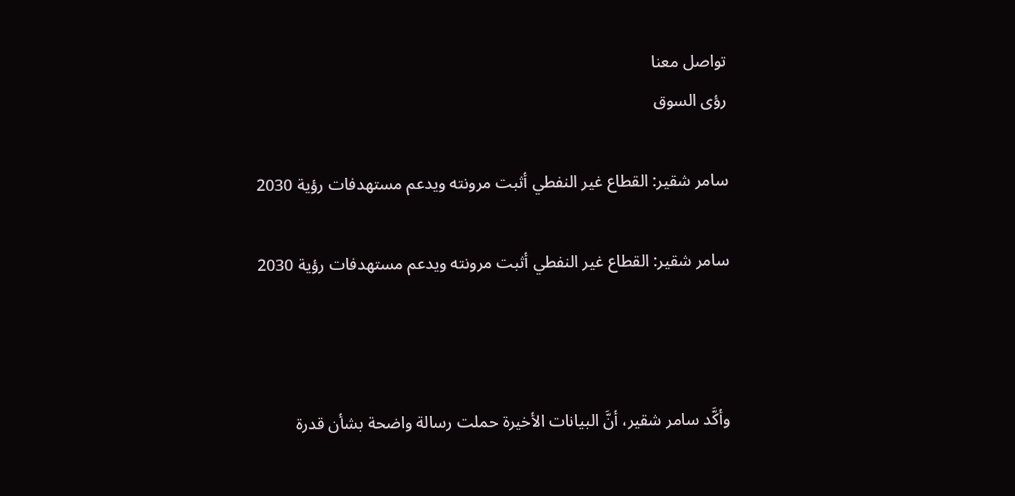تواصل معنا
رؤى السوق

سامر شقير: القطاع غير النفطي أثبت مرونته ويدعم مستهدفات رؤية 2030

سامر شقير: القطاع غير النفطي أثبت مرونته ويدعم مستهدفات رؤية 2030



وأكَّد سامر شقير، أنَّ البيانات الأخيرة حملت رسالة واضحة بشأن قدرة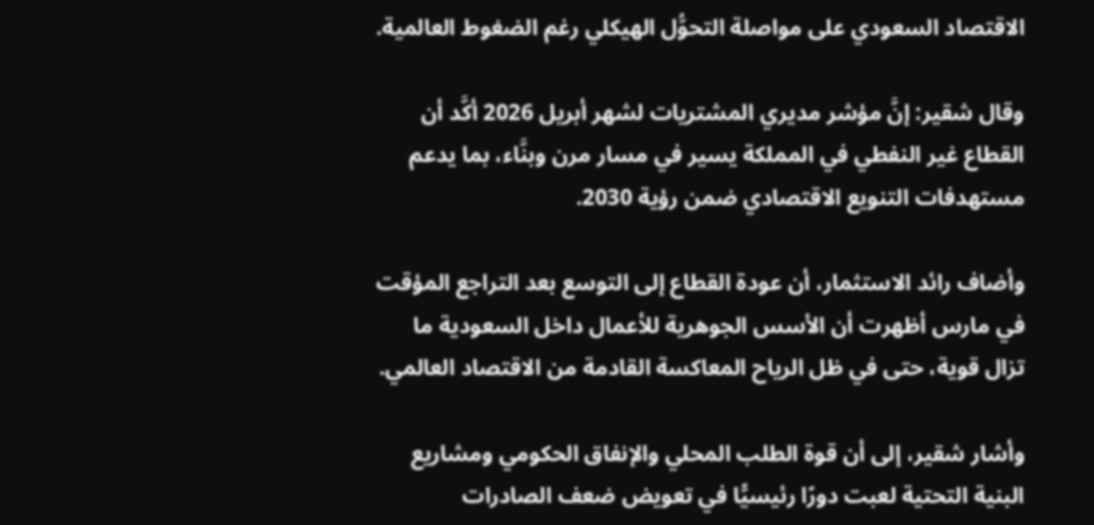الاقتصاد السعودي على مواصلة التحوُّل الهيكلي رغم الضغوط العالمية.

وقال شقير: إنَّ مؤشر مديري المشتريات لشهر أبريل 2026 أكَّد أن القطاع غير النفطي في المملكة يسير في مسار مرن وبنَّاء، بما يدعم مستهدفات التنويع الاقتصادي ضمن رؤية 2030.

وأضاف رائد الاستثمار، أن عودة القطاع إلى التوسع بعد التراجع المؤقت في مارس أظهرت أن الأسس الجوهرية للأعمال داخل السعودية ما تزال قوية، حتى في ظل الرياح المعاكسة القادمة من الاقتصاد العالمي.

وأشار شقير، إلى أن قوة الطلب المحلي والإنفاق الحكومي ومشاريع البنية التحتية لعبت دورًا رئيسيًّا في تعويض ضعف الصادرات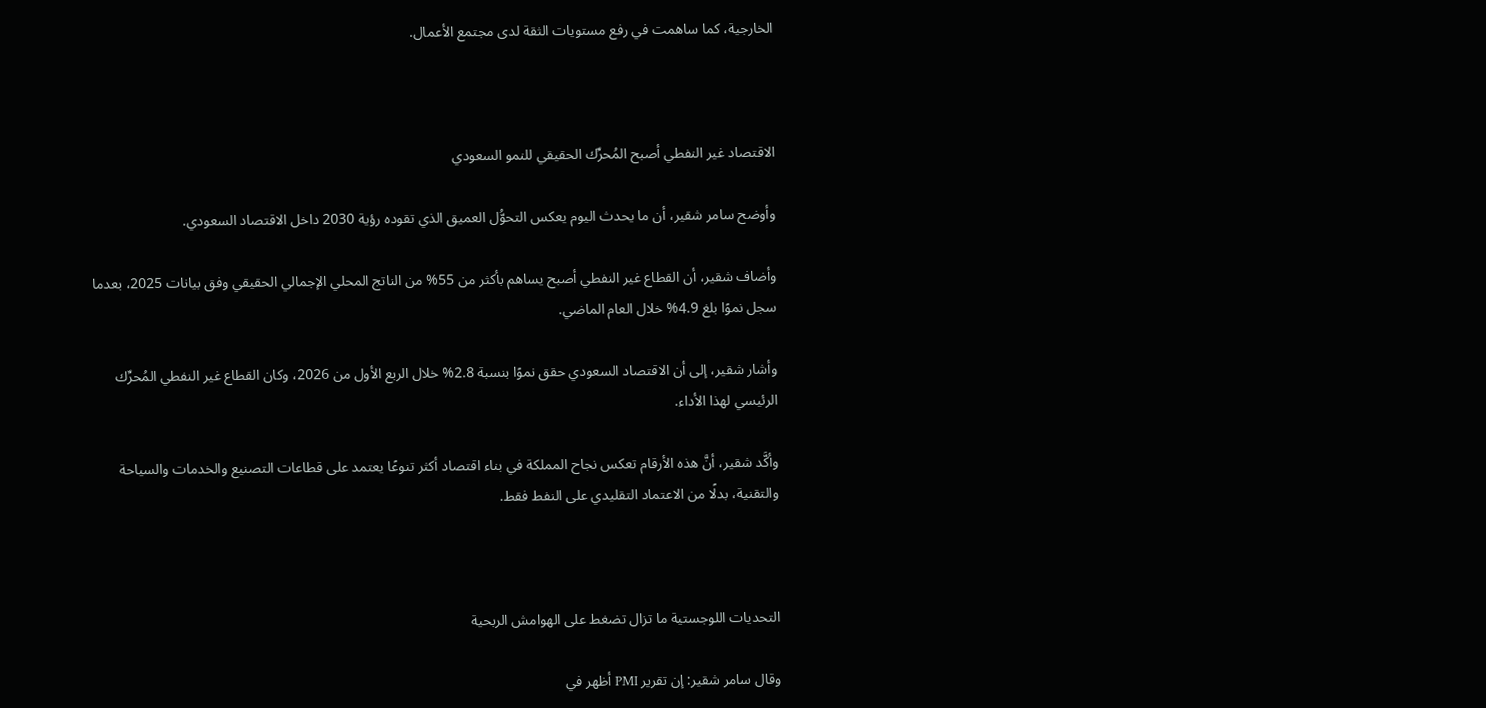الخارجية، كما ساهمت في رفع مستويات الثقة لدى مجتمع الأعمال.



الاقتصاد غير النفطي أصبح المُحرِّك الحقيقي للنمو السعودي

وأوضح سامر شقير، أن ما يحدث اليوم يعكس التحوُّل العميق الذي تقوده رؤية 2030 داخل الاقتصاد السعودي.

وأضاف شقير، أن القطاع غير النفطي أصبح يساهم بأكثر من 55% من الناتج المحلي الإجمالي الحقيقي وفق بيانات 2025، بعدما سجل نموًا بلغ 4.9% خلال العام الماضي.

وأشار شقير، إلى أن الاقتصاد السعودي حقق نموًا بنسبة 2.8% خلال الربع الأول من 2026، وكان القطاع غير النفطي المُحرِّك الرئيسي لهذا الأداء.

وأكَّد شقير، أنَّ هذه الأرقام تعكس نجاح المملكة في بناء اقتصاد أكثر تنوعًا يعتمد على قطاعات التصنيع والخدمات والسياحة والتقنية، بدلًا من الاعتماد التقليدي على النفط فقط.



التحديات اللوجستية ما تزال تضغط على الهوامش الربحية

وقال سامر شقير: إن تقرير PMI أظهر في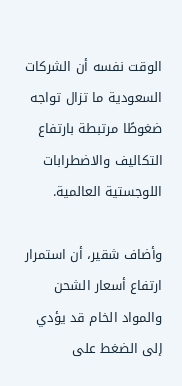الوقت نفسه أن الشركات السعودية ما تزال تواجه ضغوطًا مرتبطة بارتفاع التكاليف والاضطرابات اللوجستية العالمية.

وأضاف شقير، أن استمرار ارتفاع أسعار الشحن والمواد الخام قد يؤدي إلى الضغط على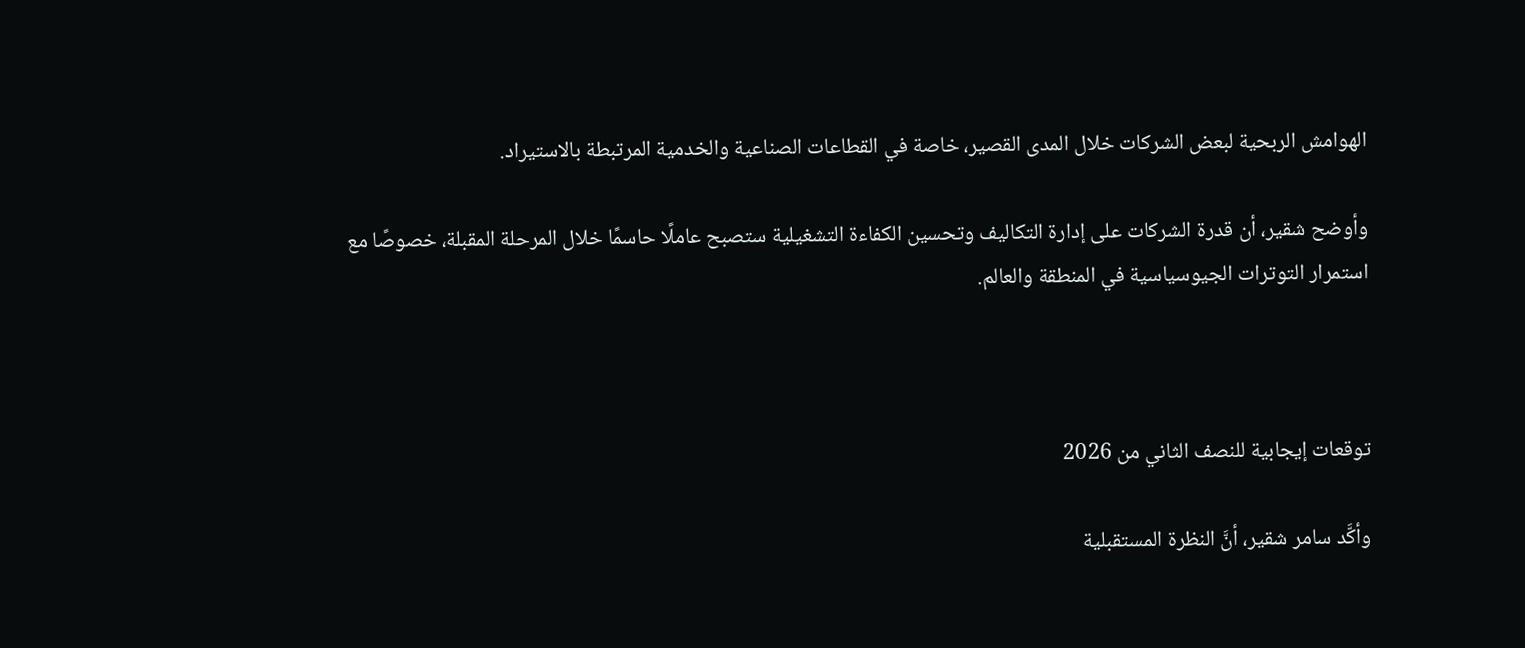الهوامش الربحية لبعض الشركات خلال المدى القصير، خاصة في القطاعات الصناعية والخدمية المرتبطة بالاستيراد.

وأوضح شقير، أن قدرة الشركات على إدارة التكاليف وتحسين الكفاءة التشغيلية ستصبح عاملًا حاسمًا خلال المرحلة المقبلة، خصوصًا مع استمرار التوترات الجيوسياسية في المنطقة والعالم.



توقعات إيجابية للنصف الثاني من 2026

وأكَّد سامر شقير، أنَّ النظرة المستقبلية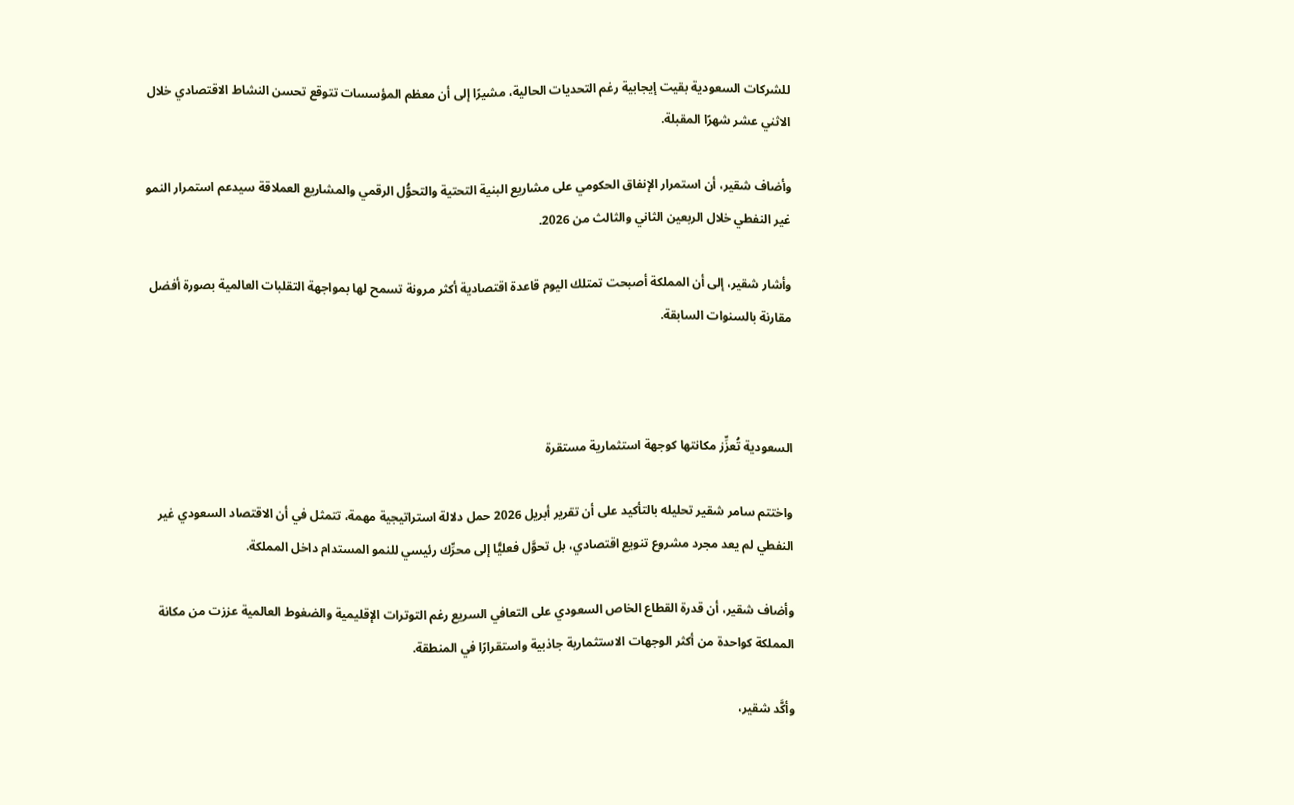للشركات السعودية بقيت إيجابية رغم التحديات الحالية، مشيرًا إلى أن معظم المؤسسات تتوقع تحسن النشاط الاقتصادي خلال الاثني عشر شهرًا المقبلة.

وأضاف شقير، أن استمرار الإنفاق الحكومي على مشاريع البنية التحتية والتحوُّل الرقمي والمشاريع العملاقة سيدعم استمرار النمو غير النفطي خلال الربعين الثاني والثالث من 2026.

وأشار شقير، إلى أن المملكة أصبحت تمتلك اليوم قاعدة اقتصادية أكثر مرونة تسمح لها بمواجهة التقلبات العالمية بصورة أفضل مقارنة بالسنوات السابقة.



السعودية تُعزِّز مكانتها كوجهة استثمارية مستقرة

واختتم سامر شقير تحليله بالتأكيد على أن تقرير أبريل 2026 حمل دلالة استراتيجية مهمة، تتمثل في أن الاقتصاد السعودي غير النفطي لم يعد مجرد مشروع تنويع اقتصادي، بل تحوَّل فعليًّا إلى محرِّك رئيسي للنمو المستدام داخل المملكة.

وأضاف شقير، أن قدرة القطاع الخاص السعودي على التعافي السريع رغم التوترات الإقليمية والضغوط العالمية عززت من مكانة المملكة كواحدة من أكثر الوجهات الاستثمارية جاذبية واستقرارًا في المنطقة.

وأكَّد شقير،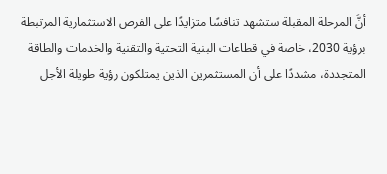أنَّ المرحلة المقبلة ستشهد تنافسًا متزايدًا على الفرص الاستثمارية المرتبطة برؤية 2030، خاصة في قطاعات البنية التحتية والتقنية والخدمات والطاقة المتجددة، مشددًا على أن المستثمرين الذين يمتلكون رؤية طويلة الأجل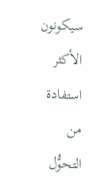سيكونون الأكثر استفادة من التحوُّل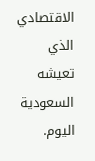الاقتصادي الذي تعيشه السعودية اليوم.